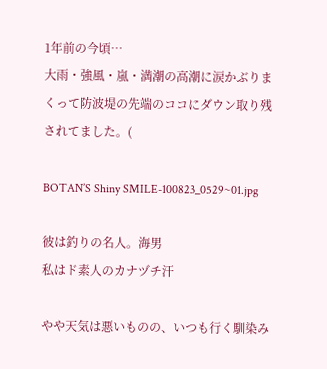1年前の今頃…
大雨・強風・嵐・満潮の高潮に涙かぶりまくって防波堤の先端のココにダウン取り残されてました。(

BOTAN’S Shiny SMILE-100823_0529~01.jpg

彼は釣りの名人。海男
私はド素人のカナヅチ汗

やや天気は悪いものの、いつも行く馴染み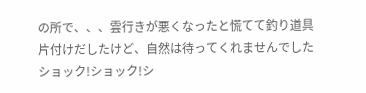の所で、、、雲行きが悪くなったと慌てて釣り道具片付けだしたけど、自然は待ってくれませんでしたショック!ショック!シ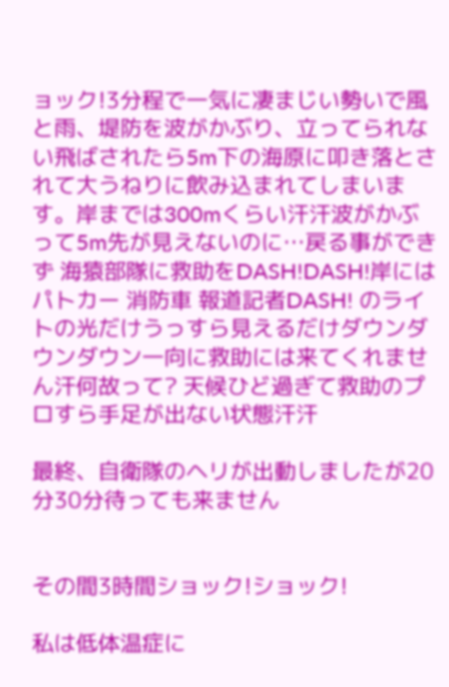ョック!3分程で一気に凄まじい勢いで風と雨、堤防を波がかぶり、立ってられない飛ばされたら5m下の海原に叩き落とされて大うねりに飲み込まれてしまいます。岸までは300mくらい汗汗波がかぶって5m先が見えないのに…戻る事ができず 海猿部隊に救助をDASH!DASH!岸にはパトカー 消防車 報道記者DASH! のライトの光だけうっすら見えるだけダウンダウンダウン一向に救助には来てくれません汗何故って? 天候ひど過ぎて救助のプロすら手足が出ない状態汗汗

最終、自衛隊のヘリが出動しましたが20分30分待っても来ません


その間3時間ショック!ショック!

私は低体温症に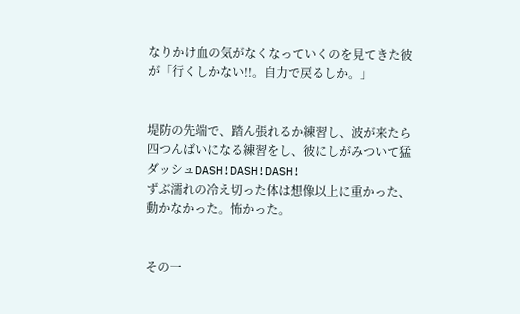なりかけ血の気がなくなっていくのを見てきた彼が「行くしかない!!。自力で戻るしか。」


堤防の先端で、踏ん張れるか練習し、波が来たら四つんばいになる練習をし、彼にしがみついて猛ダッシュDASH!DASH!DASH!
ずぶ濡れの冷え切った体は想像以上に重かった、動かなかった。怖かった。


その一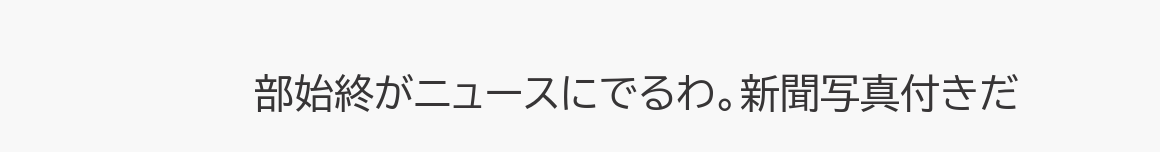部始終がニュースにでるわ。新聞写真付きだ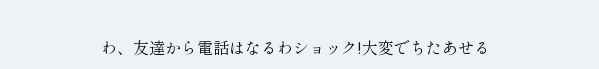わ、友達から電話はなるわショック!大変でちたあせる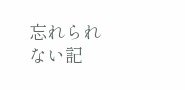忘れられない記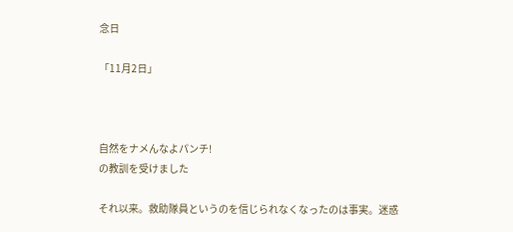念日

「11月2日」



自然をナメんなよパンチ!
の教訓を受けました

それ以来。救助隊員というのを信じられなくなったのは事実。迷惑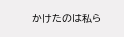かけたのは私ら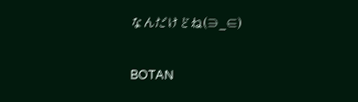なんだけどね(∋_∈)


BOTAN